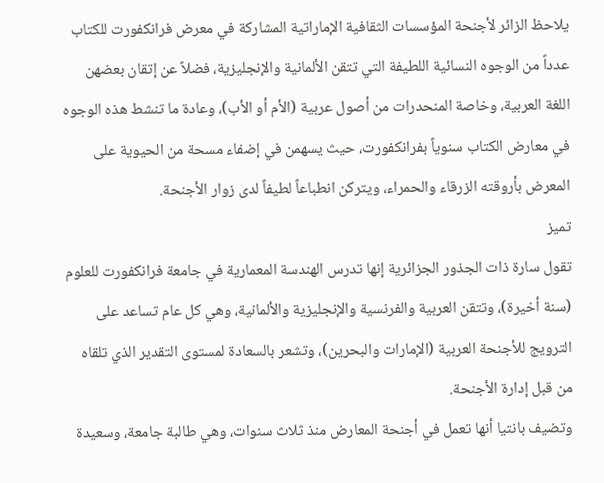يلاحظ الزائر لأجنحة المؤسسات الثقافية الإماراتية المشاركة في معرض فرانكفورت للكتاب عدداً من الوجوه النسائية اللطيفة التي تتقن الألمانية والإنجليزية، فضلاً عن إتقان بعضهن اللغة العربية، وخاصة المنحدرات من أصول عربية (الأم أو الأب)، وعادة ما تنشط هذه الوجوه في معارض الكتاب سنوياً بفرانكفورت، حيث يسهمن في إضفاء مسحة من الحيوية على المعرض بأروقته الزرقاء والحمراء، ويتركن انطباعاً لطيفاً لدى زوار الأجنحة.
تميز
تقول سارة ذات الجذور الجزائرية إنها تدرس الهندسة المعمارية في جامعة فرانكفورت للعلوم (سنة أخيرة)، وتتقن العربية والفرنسية والإنجليزية والألمانية، وهي كل عام تساعد على الترويج للأجنحة العربية (الإمارات والبحرين)، وتشعر بالسعادة لمستوى التقدير الذي تلقاه من قبل إدارة الأجنحة.
وتضيف بانتيا أنها تعمل في أجنحة المعارض منذ ثلاث سنوات، وهي طالبة جامعة، وسعيدة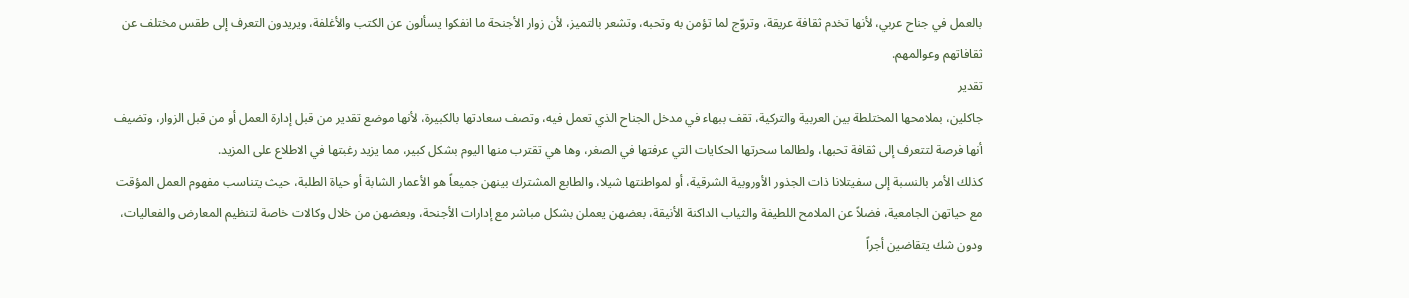بالعمل في جناح عربي، لأنها تخدم ثقافة عريقة، وتروّج لما تؤمن به وتحبه، وتشعر بالتميز، لأن زوار الأجنحة ما انفكوا يسألون عن الكتب والأغلفة، ويريدون التعرف إلى طقس مختلف عن ثقافاتهم وعوالمهم.
تقدير
جاكلين، بملامحها المختلطة بين العربية والتركية، تقف ببهاء في مدخل الجناح الذي تعمل فيه، وتصف سعادتها بالكبيرة، لأنها موضع تقدير من قبل إدارة العمل أو من قبل الزوار، وتضيف أنها فرصة لتتعرف إلى ثقافة تحبها، ولطالما سحرتها الحكايات التي عرفتها في الصغر، وها هي تقترب منها اليوم بشكل كبير، مما يزيد رغبتها في الاطلاع على المزيد.
كذلك الأمر بالنسبة إلى سفيتلانا ذات الجذور الأوروبية الشرقية، أو لمواطنتها شيلا، والطابع المشترك بينهن جميعاً هو الأعمار الشابة أو حياة الطلبة، حيث يتناسب مفهوم العمل المؤقت مع حياتهن الجامعية، فضلاً عن الملامح اللطيفة والثياب الداكنة الأنيقة، بعضهن يعملن بشكل مباشر مع إدارات الأجنحة، وبعضهن من خلال وكالات خاصة لتنظيم المعارض والفعاليات، ودون شك يتقاضين أجراً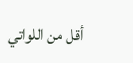أقل من اللواتي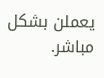يعملن بشكل مباشر.